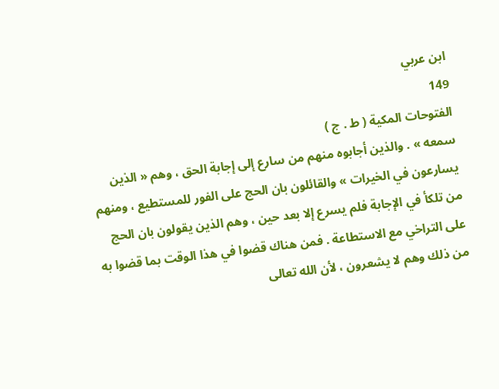ابن عربي
149
الفتوحات المكية ( ط . ج )
سمعه » . والذين أجابوه منهم من سارع إلى إجابة الحق ، وهم « الذين يسارعون في الخيرات » والقائلون بان الحج على الفور للمستطيع ، ومنهم من تلكأ في الإجابة فلم يسرع إلا بعد حين ، وهم الذين يقولون بان الحج على التراخي مع الاستطاعة . فمن هناك قضوا في هذا الوقت بما قضوا به من ذلك وهم لا يشعرون ، لأن الله تعالى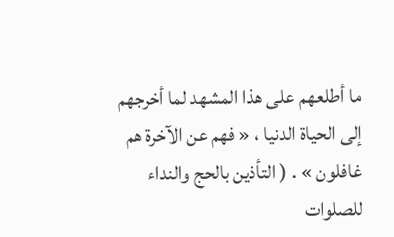ما أطلعهم على هذا المشهد لما أخرجهم إلى الحياة الدنيا ، « فهم عن الآخرة هم غافلون » . ( التأذين بالحج والنداء للصلوات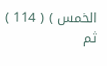الخمس ) ( 114 ) ثم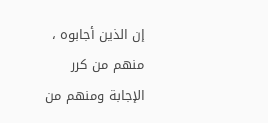إن الذين أجابوه ، منهم من كرر الإجابة ومنهم من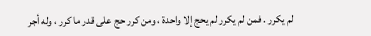لم يكرر . فمن لم يكرر لم يحج إلا واحدة ، ومن كرر حج على قدر ما كرر ، وله أجر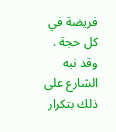فريضة في كل حجة . وقد نبه الشارع على ذلك بتكرار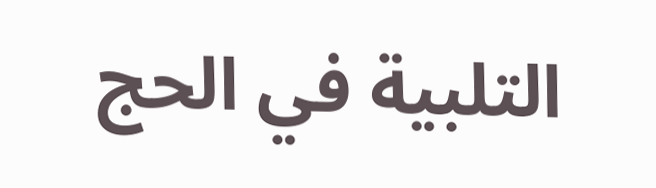التلبية في الحج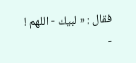فقال : « لبيك - اللهم ! -